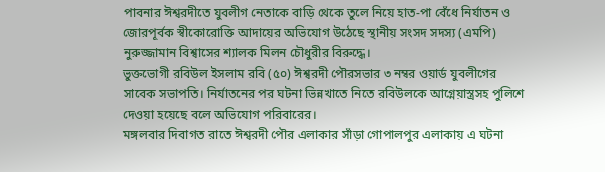পাবনার ঈশ্বরদীতে যুবলীগ নেতাকে বাড়ি থেকে তুলে নিয়ে হাত-পা বেঁধে নির্যাতন ও জোরপূর্বক স্বীকোরোক্তি আদায়ের অভিযোগ উঠেছে স্থানীয় সংসদ সদস্য (এমপি) নুরুজ্জামান বিশ্বাসের শ্যালক মিলন চৌধুরীর বিরুদ্ধে।
ভুক্তভোগী রবিউল ইসলাম রবি (৫০) ঈশ্বরদী পৌরসভার ৩ নম্বর ওয়ার্ড যুবলীগের সাবেক সভাপতি। নির্যাতনের পর ঘটনা ভিন্নখাতে নিতে রবিউলকে আগ্নেয়াস্ত্রসহ পুলিশে দেওয়া হয়েছে বলে অভিযোগ পরিবারের।
মঙ্গলবার দিবাগত রাতে ঈশ্বরদী পৌর এলাকার সাঁড়া গোপালপুর এলাকায় এ ঘটনা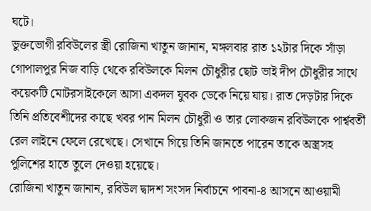ঘটে।
ভুক্তভোগী রবিউলের স্ত্রী রোজিনা খাতুন জানান, মঙ্গলবার রাত ১২টার দিকে সাঁড়া গোপালপুর নিজ বাড়ি থেকে রবিউলকে মিলন চৌধুরীর ছোট ভাই দীপ চৌধুরীর সাথে কয়েকটি মোটরসাইকেলে আসা একদল যুবক ডেকে নিয়ে যায়। রাত দেড়টার দিকে তিনি প্রতিবেশীদের কাছে খবর পান মিলন চৌধুরী ও তার লোকজন রবিউলকে পার্শ্ববর্তী রেল লাইনে ফেলে রেখেছে। সেখানে গিয়ে তিনি জানতে পারেন তাকে অস্ত্রসহ পুলিশের হাতে তুলে দেওয়া হয়েছে।
রোজিনা খাতুন জানান, রবিউল দ্বাদশ সংসদ নির্বাচনে পাবনা-৪ আসনে আওয়ামী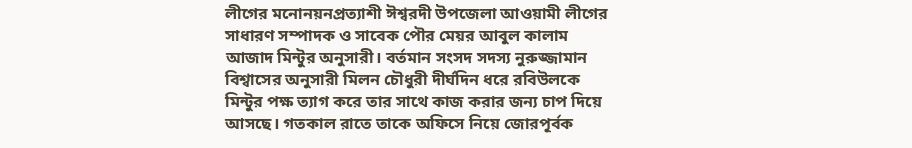লীগের মনোনয়নপ্রত্যাশী ঈশ্বরদী উপজেলা আওয়ামী লীগের সাধারণ সম্পাদক ও সাবেক পৌর মেয়র আবুল কালাম আজাদ মিন্টুর অনুসারী। বর্তমান সংসদ সদস্য নুরুজ্জামান বিশ্বাসের অনুসারী মিলন চৌধুরী দীর্ঘদিন ধরে রবিউলকে মিন্টুর পক্ষ ত্যাগ করে তার সাথে কাজ করার জন্য চাপ দিয়ে আসছে। গতকাল রাতে তাকে অফিসে নিয়ে জোরপূর্বক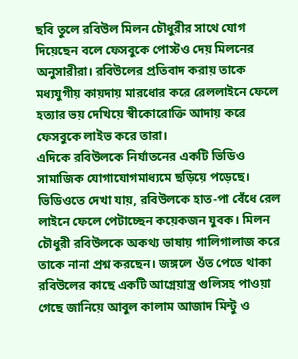ছবি তুলে রবিউল মিলন চৌধুরীর সাথে যোগ দিয়েছেন বলে ফেসবুকে পোস্টও দেয় মিলনের অনুসারীরা। রবিউলের প্রতিবাদ করায় তাকে মধ্যযুগীয় কায়দায় মারধোর করে রেললাইনে ফেলে হত্যার ভয় দেখিয়ে স্বীকোরোক্তি আদায় করে ফেসবুকে লাইভ করে তারা।
এদিকে রবিউলকে নির্যাতনের একটি ভিডিও সামাজিক যোগাযোগমাধ্যমে ছড়িয়ে পড়েছে। ভিডিওতে দেখা যায়, রবিউলকে হাত-পা বেঁধে রেল লাইনে ফেলে পেটাচ্ছেন কয়েকজন যুবক। মিলন চৌধুরী রবিউলকে অকথ্য ভাষায় গালিগালাজ করে তাকে নানা প্রশ্ন করছেন। জঙ্গলে ওঁত পেতে থাকা রবিউলের কাছে একটি আগ্নেয়াস্ত্র গুলিসহ পাওয়া গেছে জানিয়ে আবুল কালাম আজাদ মিন্টু ও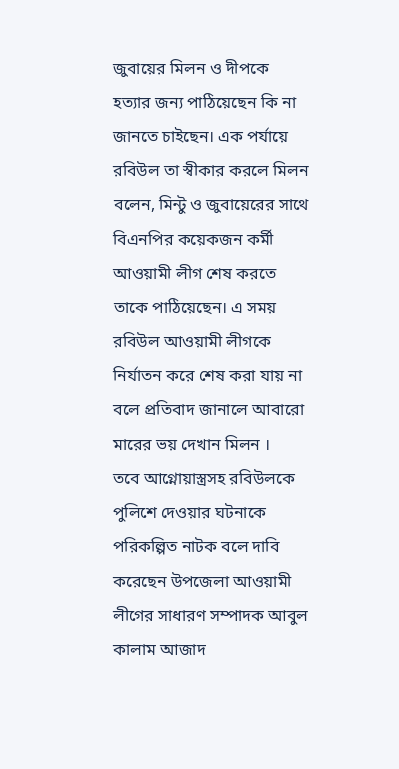জুবায়ের মিলন ও দীপকে হত্যার জন্য পাঠিয়েছেন কি না জানতে চাইছেন। এক পর্যায়ে রবিউল তা স্বীকার করলে মিলন বলেন, মিন্টু ও জুবায়েরের সাথে বিএনপির কয়েকজন কর্মী আওয়ামী লীগ শেষ করতে তাকে পাঠিয়েছেন। এ সময় রবিউল আওয়ামী লীগকে নির্যাতন করে শেষ করা যায় না বলে প্রতিবাদ জানালে আবারো মারের ভয় দেখান মিলন ।
তবে আগ্নোয়াস্ত্রসহ রবিউলকে পুলিশে দেওয়ার ঘটনাকে পরিকল্পিত নাটক বলে দাবি করেছেন উপজেলা আওয়ামী লীগের সাধারণ সম্পাদক আবুল কালাম আজাদ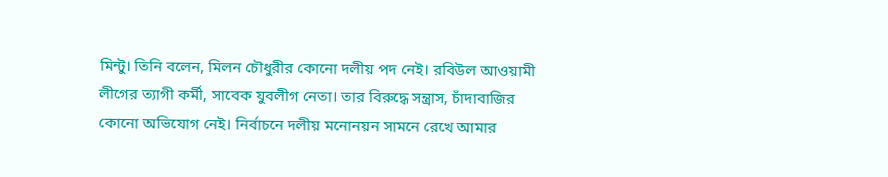মিন্টু। তিনি বলেন, মিলন চৌধুরীর কোনো দলীয় পদ নেই। রবিউল আওয়ামী লীগের ত্যাগী কর্মী, সাবেক যুবলীগ নেতা। তার বিরুদ্ধে সন্ত্রাস, চাঁদাবাজির কোনো অভিযোগ নেই। নির্বাচনে দলীয় মনোনয়ন সামনে রেখে আমার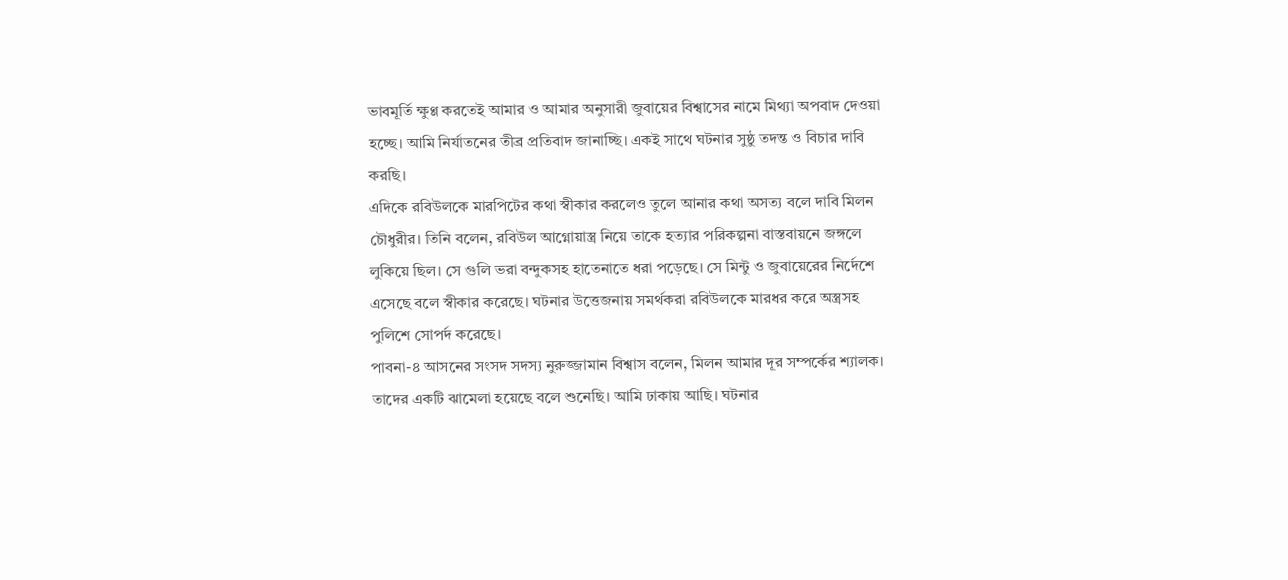ভাবমূর্তি ক্ষুণ্ণ করতেই আমার ও আমার অনুসারী জুবায়ের বিশ্বাসের নামে মিথ্যা অপবাদ দেওয়া হচ্ছে। আমি নির্যাতনের তীব্র প্রতিবাদ জানাচ্ছি। একই সাথে ঘটনার সুষ্ঠু তদন্ত ও বিচার দাবি করছি।
এদিকে রবিউলকে মারপিটের কথা স্বীকার করলেও তুলে আনার কথা অসত্য বলে দাবি মিলন চৌধুরীর। তিনি বলেন, রবিউল আগ্নোয়াস্ত্র নিয়ে তাকে হত্যার পরিকল্পনা বাস্তবায়নে জঙ্গলে লুকিয়ে ছিল। সে গুলি ভরা বন্দুকসহ হাতেনাতে ধরা পড়েছে। সে মিন্টু ও জুবায়েরের নির্দেশে এসেছে বলে স্বীকার করেছে। ঘটনার উত্তেজনায় সমর্থকরা রবিউলকে মারধর করে অস্ত্রসহ পুলিশে সোপর্দ করেছে।
পাবনা-৪ আসনের সংসদ সদস্য নুরুজ্জামান বিশ্বাস বলেন, মিলন আমার দূর সম্পর্কের শ্যালক। তাদের একটি ঝামেলা হয়েছে বলে শুনেছি। আমি ঢাকায় আছি। ঘটনার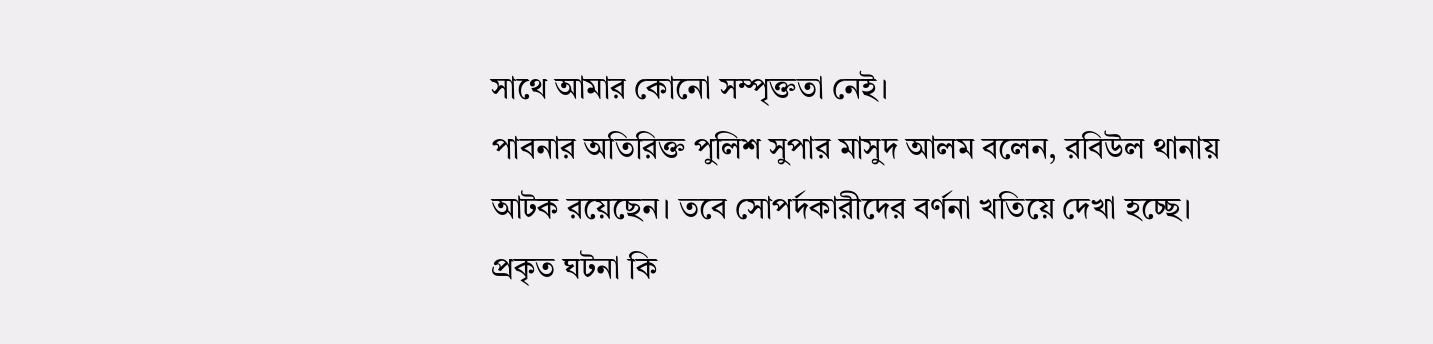সাথে আমার কোনো সম্পৃক্ততা নেই।
পাবনার অতিরিক্ত পুলিশ সুপার মাসুদ আলম বলেন, রবিউল থানায় আটক রয়েছেন। তবে সোপর্দকারীদের বর্ণনা খতিয়ে দেখা হচ্ছে। প্রকৃত ঘটনা কি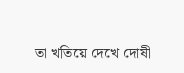তা খতিয়ে দেখে দোষী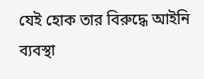যেই হোক তার বিরুদ্ধে আইনি ব্যবস্থা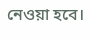নেওয়া হবে।